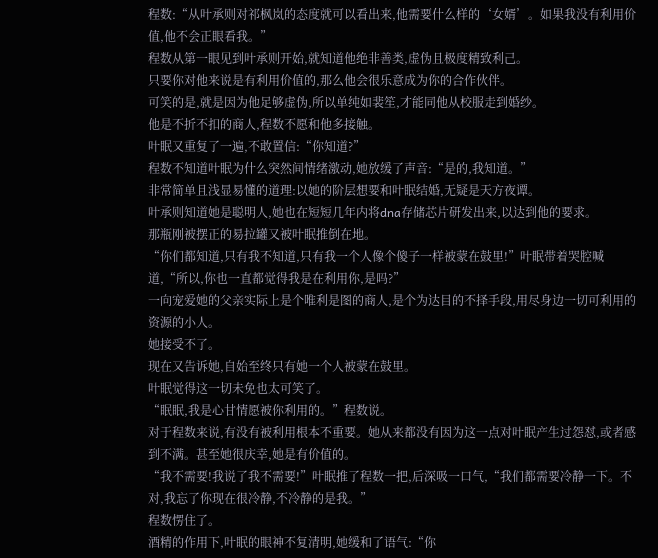程数:“从叶承则对祁枫岚的态度就可以看出来,他需要什么样的‘女婿’。如果我没有利用价值,他不会正眼看我。”
程数从第一眼见到叶承则开始,就知道他绝非善类,虚伪且极度精致利己。
只要你对他来说是有利用价值的,那么他会很乐意成为你的合作伙伴。
可笑的是,就是因为他足够虚伪,所以单纯如裴笙,才能同他从校服走到婚纱。
他是不折不扣的商人,程数不愿和他多接触。
叶眠又重复了一遍,不敢置信:“你知道?”
程数不知道叶眠为什么突然间情绪激动,她放缓了声音:“是的,我知道。”
非常简单且浅显易懂的道理:以她的阶层想要和叶眠结婚,无疑是天方夜谭。
叶承则知道她是聪明人,她也在短短几年内将dna存储芯片研发出来,以达到他的要求。
那瓶刚被摆正的易拉罐又被叶眠推倒在地。
“你们都知道,只有我不知道,只有我一个人像个傻子一样被蒙在鼓里!”叶眠带着哭腔喊道,“所以,你也一直都觉得我是在利用你,是吗?”
一向宠爱她的父亲实际上是个唯利是图的商人,是个为达目的不择手段,用尽身边一切可利用的资源的小人。
她接受不了。
现在又告诉她,自始至终只有她一个人被蒙在鼓里。
叶眠觉得这一切未免也太可笑了。
“眠眠,我是心甘情愿被你利用的。”程数说。
对于程数来说,有没有被利用根本不重要。她从来都没有因为这一点对叶眠产生过怨怼,或者感到不满。甚至她很庆幸,她是有价值的。
“我不需要!我说了我不需要!”叶眠推了程数一把,后深吸一口气,“我们都需要冷静一下。不对,我忘了你现在很冷静,不冷静的是我。”
程数愣住了。
酒精的作用下,叶眠的眼神不复清明,她缓和了语气:“你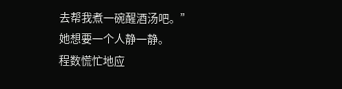去帮我煮一碗醒酒汤吧。”
她想要一个人静一静。
程数慌忙地应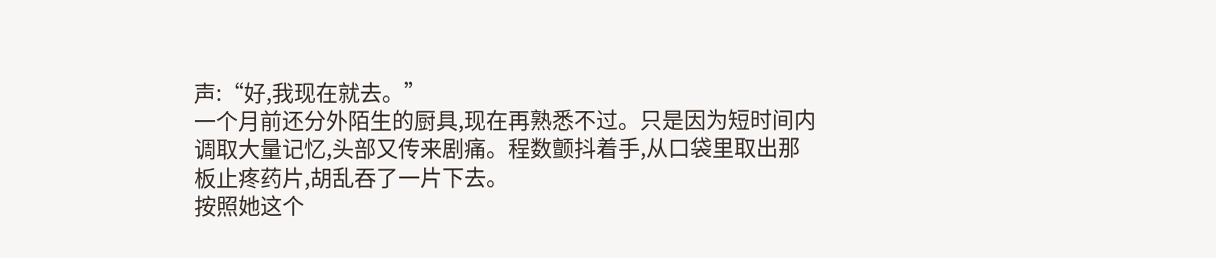声:“好,我现在就去。”
一个月前还分外陌生的厨具,现在再熟悉不过。只是因为短时间内调取大量记忆,头部又传来剧痛。程数颤抖着手,从口袋里取出那板止疼药片,胡乱吞了一片下去。
按照她这个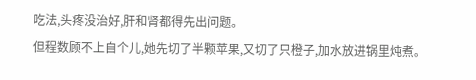吃法,头疼没治好,肝和肾都得先出问题。
但程数顾不上自个儿,她先切了半颗苹果,又切了只橙子,加水放进锅里炖煮。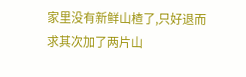家里没有新鲜山楂了,只好退而求其次加了两片山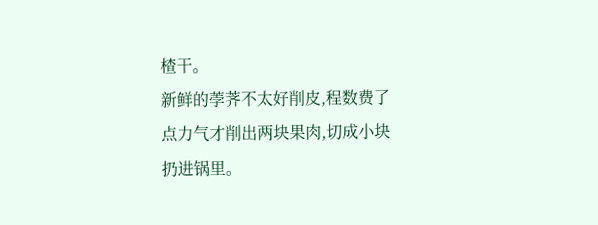楂干。
新鲜的荸荠不太好削皮,程数费了点力气才削出两块果肉,切成小块扔进锅里。